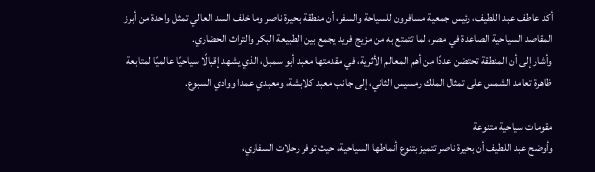أكد عاطف عبد اللطيف، رئيس جمعية مسافرون للسياحة والسفر، أن منطقة بحيرة ناصر وما خلف السد العالي تمثل واحدة من أبرز المقاصد السياحية الصاعدة في مصر، لما تتمتع به من مزيج فريد يجمع بين الطبيعة البكر والتراث الحضاري.
وأشار إلى أن المنطقة تحتضن عددًا من أهم المعالم الأثرية، في مقدمتها معبد أبو سمبل، الذي يشهد إقبالًا سياحيًا عالميًا لمتابعة ظاهرة تعامد الشمس على تمثال الملك رمسيس الثاني، إلى جانب معبد كلابشة، ومعبدي عمدا ووادي السبوع.

مقومات سياحية متنوعة
وأوضح عبد اللطيف أن بحيرة ناصر تتميز بتنوع أنماطها السياحية، حيث توفر رحلات السفاري،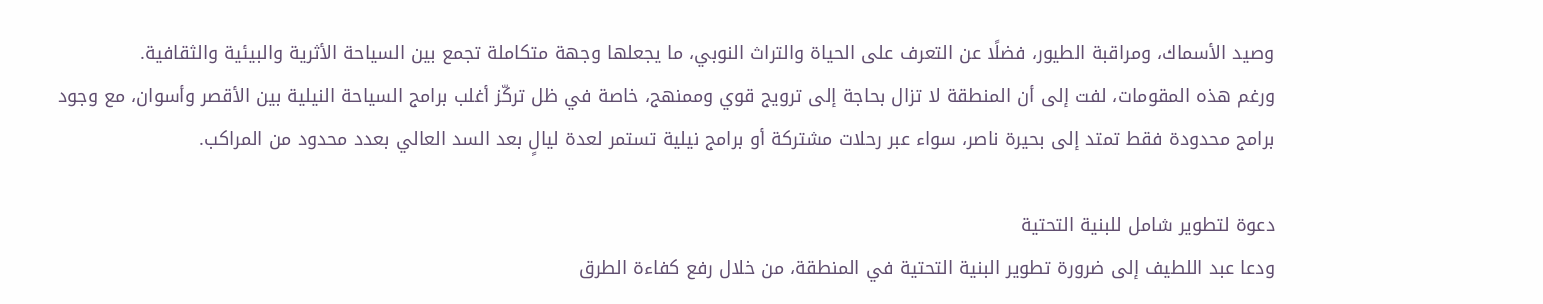وصيد الأسماك، ومراقبة الطيور، فضلًا عن التعرف على الحياة والتراث النوبي، ما يجعلها وجهة متكاملة تجمع بين السياحة الأثرية والبيئية والثقافية.
ورغم هذه المقومات، لفت إلى أن المنطقة لا تزال بحاجة إلى ترويج قوي وممنهج، خاصة في ظل تركّز أغلب برامج السياحة النيلية بين الأقصر وأسوان، مع وجود برامج محدودة فقط تمتد إلى بحيرة ناصر، سواء عبر رحلات مشتركة أو برامج نيلية تستمر لعدة ليالٍ بعد السد العالي بعدد محدود من المراكب.

دعوة لتطوير شامل للبنية التحتية
ودعا عبد اللطيف إلى ضرورة تطوير البنية التحتية في المنطقة، من خلال رفع كفاءة الطرق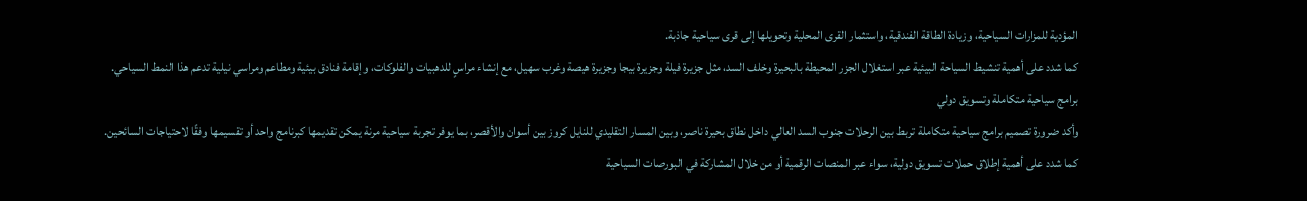المؤدية للمزارات السياحية، وزيادة الطاقة الفندقية، واستثمار القرى المحلية وتحويلها إلى قرى سياحية جاذبة.
كما شدد على أهمية تنشيط السياحة البيئية عبر استغلال الجزر المحيطة بالبحيرة وخلف السد، مثل جزيرة فيلة وجزيرة بيجا وجزيرة هيصة وغرب سهيل، مع إنشاء مراسٍ للدهبيات والفلوكات، وإقامة فنادق بيئية ومطاعم ومراسي نيلية تدعم هذا النمط السياحي.
برامج سياحية متكاملة وتسويق دولي
وأكد ضرورة تصميم برامج سياحية متكاملة تربط بين الرحلات جنوب السد العالي داخل نطاق بحيرة ناصر، وبين المسار التقليدي للنايل كروز بين أسوان والأقصر، بما يوفر تجربة سياحية مرنة يمكن تقديمها كبرنامج واحد أو تقسيمها وفقًا لاحتياجات السائحين.
كما شدد على أهمية إطلاق حملات تسويق دولية، سواء عبر المنصات الرقمية أو من خلال المشاركة في البورصات السياحية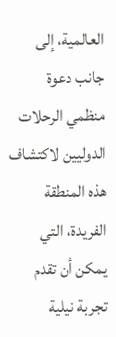العالمية، إلى جانب دعوة منظمي الرحلات الدوليين لاكتشاف هذه المنطقة الفريدة، التي يمكن أن تقدم تجربة نيلية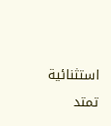استثنائية تمتد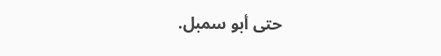حتى أبو سمبل.